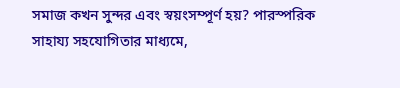সমাজ কখন সুন্দর এবং স্বয়ংসম্পূর্ণ হয়? পারস্পরিক সাহায্য সহযোগিতার মাধ্যমে,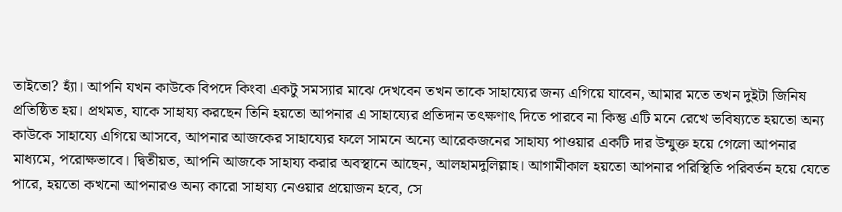তাইতো? হ্যাঁ। আপনি যখন কাউকে বিপদে কিংবা একটু সমস্যার মাঝে দেখবেন তখন তাকে সাহায্যের জন্য এগিয়ে যাবেন, আমার মতে তখন দুইটা জিনিষ প্রতিষ্ঠিত হয়। প্রথমত, যাকে সাহায্য করছেন তিনি হয়তো আপনার এ সাহায্যের প্রতিদান তৎক্ষণাৎ দিতে পারবে না কিন্তু এটি মনে রেখে ভবিষ্যতে হয়তো অন্য কাউকে সাহায্যে এগিয়ে আসবে, আপনার আজকের সাহায্যের ফলে সামনে অন্যে আরেকজনের সাহায্য পাওয়ার একটি দার উন্মুক্ত হয়ে গেলো আপনার মাধ্যমে, পরোক্ষভাবে। দ্বিতীয়ত, আপনি আজকে সাহায্য করার অবস্থানে আছেন, আলহামদুলিল্লাহ। আগামীকাল হয়তো আপনার পরিস্থিতি পরিবর্তন হয়ে যেতে পারে, হয়তো কখনো আপনারও অন্য কারো সাহায্য নেওয়ার প্রয়োজন হবে, সে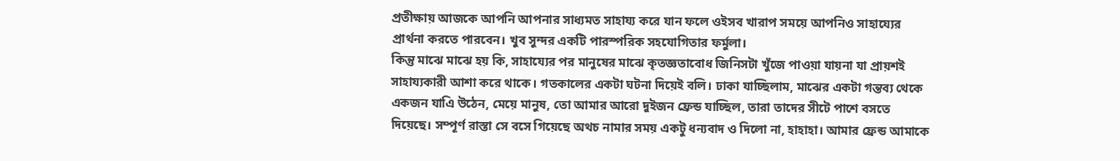প্রতীক্ষায় আজকে আপনি আপনার সাধ্যমত সাহায্য করে যান ফলে ওইসব খারাপ সময়ে আপনিও সাহায্যের প্রার্থনা করতে পারবেন। খুব সুন্দর একটি পারস্পরিক সহযোগিতার ফর্মুলা।
কিন্তু মাঝে মাঝে হয় কি, সাহায্যের পর মানুষের মাঝে কৃতজ্ঞতাবোধ জিনিসটা খুঁজে পাওয়া যায়না যা প্রায়শই সাহায্যকারী আশা করে থাকে। গতকালের একটা ঘটনা দিয়েই বলি। ঢাকা যাচ্ছিলাম, মাঝের একটা গন্তব্য থেকে একজন যাএি উঠেন, মেয়ে মানুষ, তো আমার আরো দুইজন ফ্রেন্ড যাচ্ছিল, তারা তাদের সীটে পাশে বসতে দিয়েছে। সম্পূর্ণ রাস্তা সে বসে গিয়েছে অথচ নামার সময় একটু ধন্যবাদ ও দিলো না, হাহাহা। আমার ফ্রেন্ড আমাকে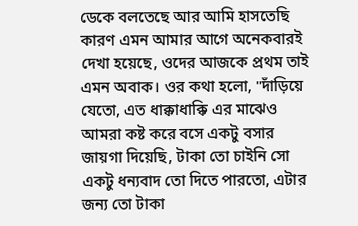ডেকে বলতেছে আর আমি হাসতেছি কারণ এমন আমার আগে অনেকবারই দেখা হয়েছে, ওদের আজকে প্রথম তাই এমন অবাক। ওর কথা হলো, "দাঁড়িয়ে যেতো, এত ধাক্কাধাক্কি এর মাঝেও আমরা কষ্ট করে বসে একটু বসার জায়গা দিয়েছি, টাকা তো চাইনি সো একটু ধন্যবাদ তো দিতে পারতো, এটার জন্য তো টাকা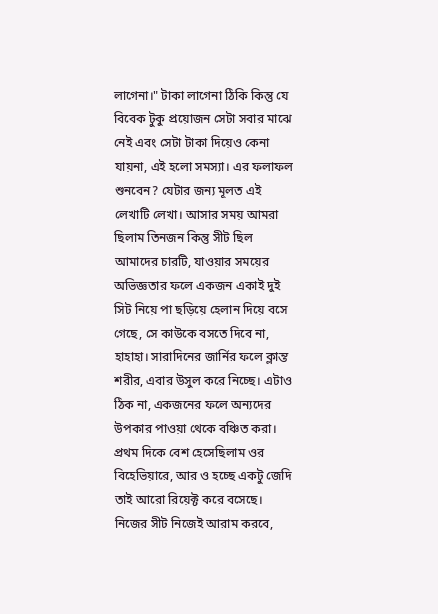লাগেনা।" টাকা লাগেনা ঠিকি কিন্তু যে বিবেক টুকু প্রয়োজন সেটা সবার মাঝে নেই এবং সেটা টাকা দিয়েও কেনা যায়না, এই হলো সমস্যা। এর ফলাফল শুনবেন? যেটার জন্য মূলত এই লেখাটি লেখা। আসার সময় আমরা ছিলাম তিনজন কিন্তু সীট ছিল আমাদের চারটি, যাওয়ার সময়ের অভিজ্ঞতার ফলে একজন একাই দুই সিট নিয়ে পা ছড়িয়ে হেলান দিয়ে বসে গেছে, সে কাউকে বসতে দিবে না, হাহাহা। সারাদিনের জার্নির ফলে ক্লান্ত শরীর, এবার উসুল করে নিচ্ছে। এটাও ঠিক না, একজনের ফলে অন্যদের উপকার পাওয়া থেকে বঞ্চিত করা। প্রথম দিকে বেশ হেসেছিলাম ওর বিহেভিয়ারে, আর ও হচ্ছে একটু জেদি তাই আরো রিয়েক্ট করে বসেছে। নিজের সীট নিজেই আরাম করবে,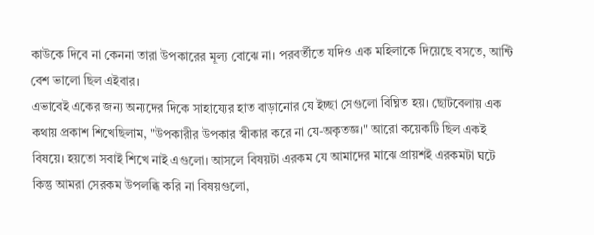কাউকে দিবে না কেননা তারা উপকারের মূল্য বোঝে না। পরবর্তীতে যদিও এক মহিলাকে দিয়েছে বসতে, আন্টি বেশ ভালো ছিল এইবার।
এভাবেই একের জন্য অন্যদের দিকে সাহায্যের হাত বাড়ানোর যে ইচ্ছা সেগুলো বিঘ্নিত হয়। ছোটবেলায় এক কথায় প্রকাশ শিখেছিলাম, "উপকারীর উপকার স্বীকার করে না যে-অকৃতজ্ঞ।" আরো কয়েকটি ছিল একই বিষয়ে। হয়তো সবাই শিখে নাই এগুলো। আসলে বিষয়টা এরকম যে আমাদের মাঝে প্রায়শই এরকমটা ঘটে কিন্তু আমরা সেরকম উপলব্ধি করি না বিষয়গুলো,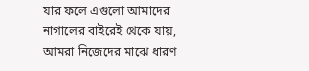যার ফলে এগুলো আমাদের নাগালের বাইরেই থেকে যায়, আমরা নিজেদের মাঝে ধারণ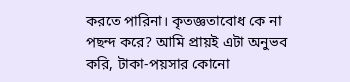করতে পারিনা। কৃতজ্ঞতাবোধ কে না পছন্দ করে? আমি প্রায়ই এটা অনুভব করি, টাকা-পয়সার কোনো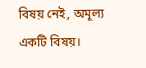বিষয় নেই, অমূল্য একটি বিষয়।